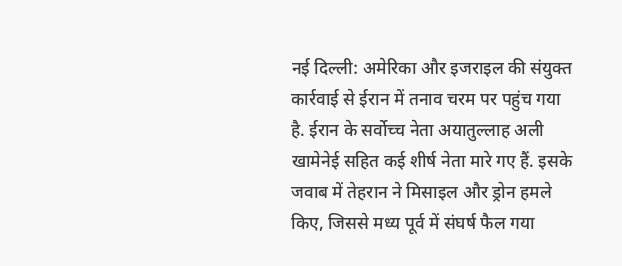नई दिल्ली: अमेरिका और इजराइल की संयुक्त कार्रवाई से ईरान में तनाव चरम पर पहुंच गया है. ईरान के सर्वोच्च नेता अयातुल्लाह अली खामेनेई सहित कई शीर्ष नेता मारे गए हैं. इसके जवाब में तेहरान ने मिसाइल और ड्रोन हमले किए, जिससे मध्य पूर्व में संघर्ष फैल गया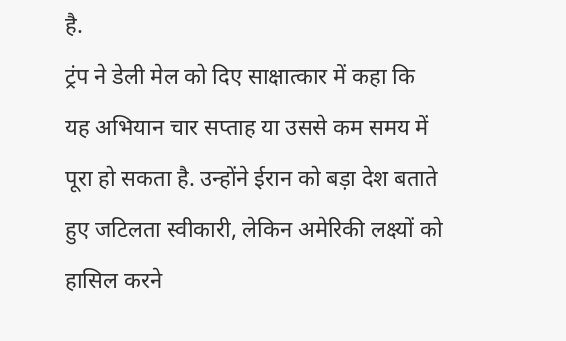है.
ट्रंप ने डेली मेल को दिए साक्षात्कार में कहा कि यह अभियान चार सप्ताह या उससे कम समय में पूरा हो सकता है. उन्होंने ईरान को बड़ा देश बताते हुए जटिलता स्वीकारी, लेकिन अमेरिकी लक्ष्यों को हासिल करने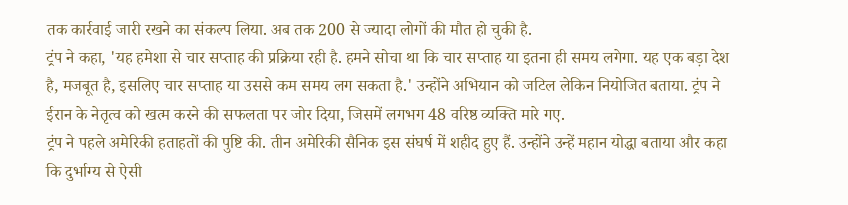तक कार्रवाई जारी रखने का संकल्प लिया. अब तक 200 से ज्यादा लोगों की मौत हो चुकी है.
ट्रंप ने कहा, 'यह हमेशा से चार सप्ताह की प्रक्रिया रही है. हमने सोचा था कि चार सप्ताह या इतना ही समय लगेगा. यह एक बड़ा देश है, मजबूत है, इसलिए चार सप्ताह या उससे कम समय लग सकता है.' उन्होंने अभियान को जटिल लेकिन नियोजित बताया. ट्रंप ने ईरान के नेतृत्व को खत्म करने की सफलता पर जोर दिया, जिसमें लगभग 48 वरिष्ठ व्यक्ति मारे गए.
ट्रंप ने पहले अमेरिकी हताहतों की पुष्टि की. तीन अमेरिकी सैनिक इस संघर्ष में शहीद हुए हैं. उन्होंने उन्हें महान योद्धा बताया और कहा कि दुर्भाग्य से ऐसी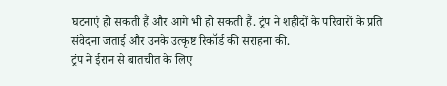घटनाएं हो सकती हैं और आगे भी हो सकती हैं. ट्रंप ने शहीदों के परिवारों के प्रति संवेदना जताई और उनके उत्कृष्ट रिकॉर्ड की सराहना की.
ट्रंप ने ईरान से बातचीत के लिए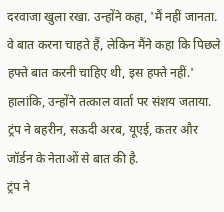दरवाजा खुला रखा. उन्होंने कहा, 'मैं नहीं जानता. वे बात करना चाहते हैं, लेकिन मैंने कहा कि पिछले हफ्ते बात करनी चाहिए थी, इस हफ्ते नहीं.' हालांकि, उन्होंने तत्काल वार्ता पर संशय जताया. ट्रंप ने बहरीन, सऊदी अरब, यूएई, कतर और जॉर्डन के नेताओं से बात की है.
ट्रंप ने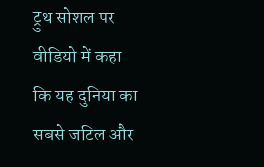ट्रुथ सोशल पर वीडियो में कहा कि यह दुनिया का सबसे जटिल और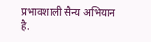प्रभावशाली सैन्य अभियान है.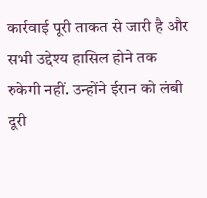कार्रवाई पूरी ताकत से जारी है और सभी उद्देश्य हासिल होने तक रुकेगी नहीं. उन्होंने ईरान को लंबी दूरी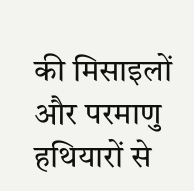की मिसाइलों और परमाणु हथियारों से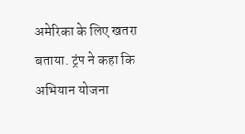अमेरिका के लिए खतरा बताया. ट्रंप ने कहा कि अभियान योजना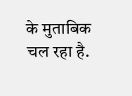के मुताबिक चल रहा है.